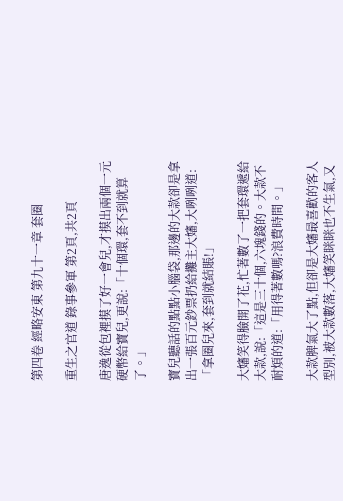第四卷 經略安東 第九十一章 套圈

重生之官道 錄事參軍 第2頁,共2頁

唐逸從包裡摸了好一會兒,才摸出兩個一元硬幣給寶兒,更說:「十個環,套不到就算了。」

寶兒聽話的點點小腦袋,那邊的大款卻是拿出一張百元鈔票扔給攤主大嬸,大咧咧道:「拿圈兒來,套到就結賬!」

大嬸笑得臉開了花,忙著數了一把套環遞給大款,說:「這是三十個,六塊錢的。大款不耐煩的道:「用得著數嗎?浪費時間。」

大款脾氣大了點,但卻是大嬸最喜歡的客人型別,被大款數落,大嬸笑眯眯也不生氣,又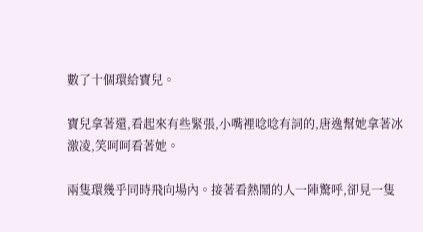數了十個環給寶兒。

寶兒拿著還,看起來有些緊張,小嘴裡唸唸有詞的,唐逸幫她拿著冰激凌,笑呵呵看著她。

兩隻環幾乎同時飛向場內。接著看熱鬧的人一陣驚呼,卻見一隻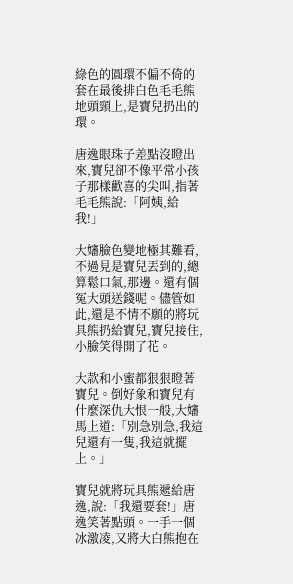綠色的圓環不偏不倚的套在最後排白色毛毛熊地頭頸上,是寶兒扔出的環。

唐逸眼珠子差點沒瞪出來,寶兒卻不像平常小孩子那樣歡喜的尖叫,指著毛毛熊說:「阿姨,給我!」

大嬸臉色變地極其難看,不過見是寶兒丟到的,總算鬆口氣,那邊。還有個冤大頭送錢呢。儘管如此,還是不情不願的將玩具熊扔給寶兒,寶兒接住,小臉笑得開了花。

大款和小蜜都狠狠瞪著寶兒。倒好象和寶兒有什麼深仇大恨一般,大嬸馬上道:「別急別急,我這兒還有一隻,我這就擺上。」

寶兒就將玩具熊遞給唐逸,說:「我還要套!」唐逸笑著點頭。一手一個冰激凌,又將大白熊抱在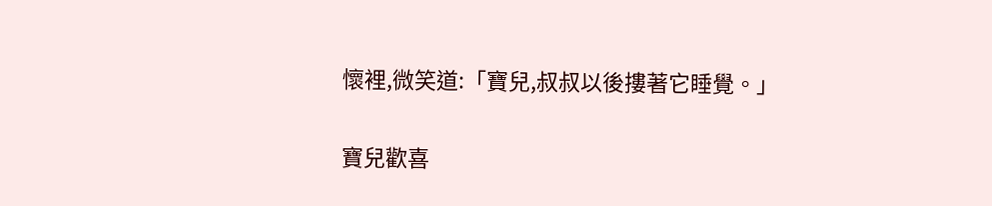懷裡,微笑道:「寶兒,叔叔以後摟著它睡覺。」

寶兒歡喜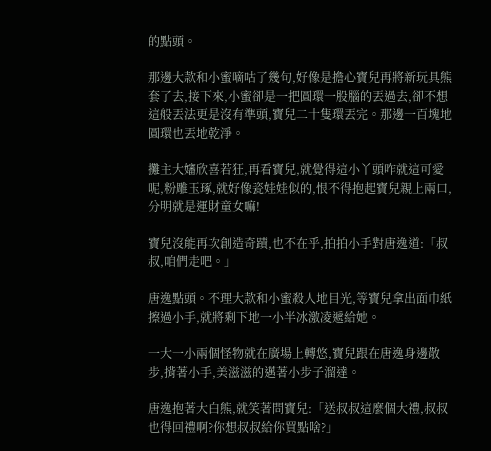的點頭。

那邊大款和小蜜嘀咕了幾句,好像是擔心寶兒再將新玩具熊套了去,接下來,小蜜卻是一把圓環一股腦的丟過去,卻不想這般丟法更是沒有準頭,寶兒二十隻環丟完。那邊一百塊地圓環也丟地乾淨。

攤主大嬸欣喜若狂,再看寶兒,就覺得這小丫頭咋就這可愛呢,粉雕玉琢,就好像瓷娃娃似的,恨不得抱起寶兒親上兩口,分明就是運財童女嘛!

寶兒沒能再次創造奇蹟,也不在乎,拍拍小手對唐逸道:「叔叔,咱們走吧。」

唐逸點頭。不理大款和小蜜殺人地目光,等寶兒拿出面巾紙擦過小手,就將剩下地一小半冰激凌遞給她。

一大一小兩個怪物就在廣場上轉悠,寶兒跟在唐逸身邊散步,揹著小手,美滋滋的邁著小步子溜達。

唐逸抱著大白熊,就笑著問寶兒:「送叔叔這麼個大禮,叔叔也得回禮啊?你想叔叔給你買點啥?」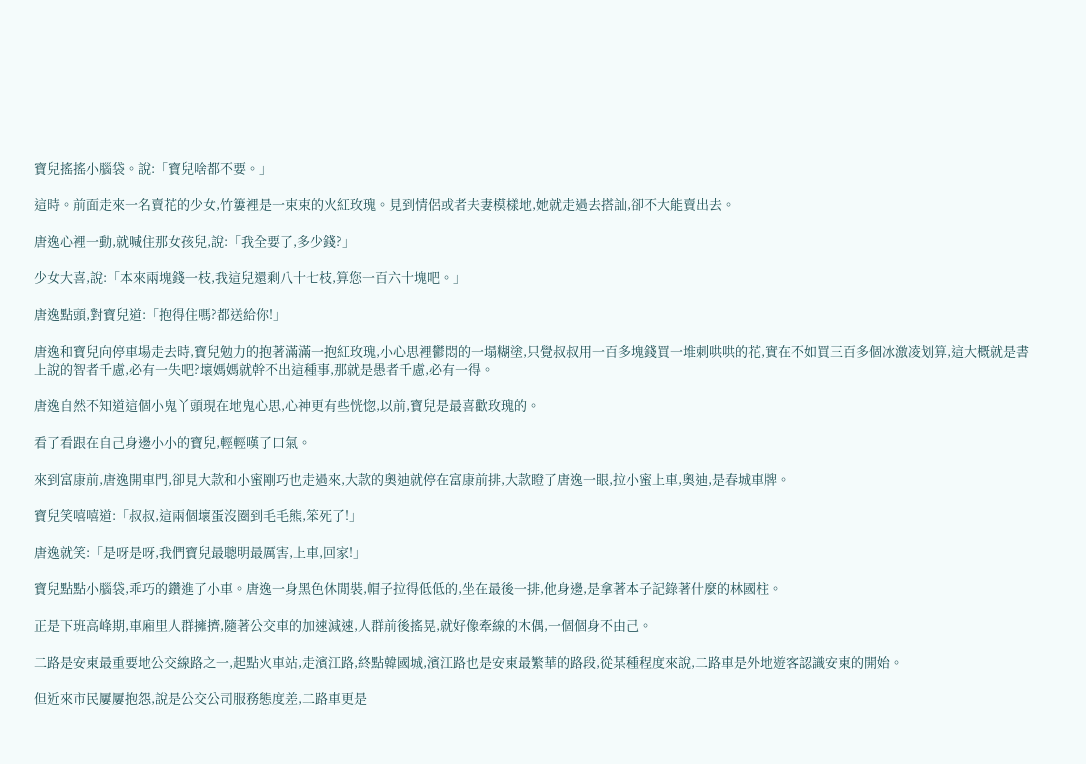寶兒搖搖小腦袋。說:「寶兒啥都不要。」

這時。前面走來一名賣花的少女,竹簍裡是一束束的火紅玫瑰。見到情侶或者夫妻模樣地,她就走過去搭訕,卻不大能賣出去。

唐逸心裡一動,就喊住那女孩兒,說:「我全要了,多少錢?」

少女大喜,說:「本來兩塊錢一枝,我這兒還剩八十七枝,算您一百六十塊吧。」

唐逸點頭,對寶兒道:「抱得住嗎?都送給你!」

唐逸和寶兒向停車場走去時,寶兒勉力的抱著滿滿一抱紅玫瑰,小心思裡鬱悶的一塌糊塗,只覺叔叔用一百多塊錢買一堆刺哄哄的花,實在不如買三百多個冰激凌划算,這大概就是書上說的智者千慮,必有一失吧?壞媽媽就幹不出這種事,那就是愚者千慮,必有一得。

唐逸自然不知道這個小鬼丫頭現在地鬼心思,心神更有些恍惚,以前,寶兒是最喜歡玫瑰的。

看了看跟在自己身邊小小的寶兒,輕輕嘆了口氣。

來到富康前,唐逸開車門,卻見大款和小蜜剛巧也走過來,大款的奧迪就停在富康前排,大款瞪了唐逸一眼,拉小蜜上車,奧迪,是春城車牌。

寶兒笑嘻嘻道:「叔叔,這兩個壞蛋沒圈到毛毛熊,笨死了!」

唐逸就笑:「是呀是呀,我們寶兒最聰明最厲害,上車,回家!」

寶兒點點小腦袋,乖巧的鑽進了小車。唐逸一身黑色休閒裝,帽子拉得低低的,坐在最後一排,他身邊,是拿著本子記錄著什麼的林國柱。

正是下班高峰期,車廂里人群擁擠,隨著公交車的加速減速,人群前後搖晃,就好像牽線的木偶,一個個身不由己。

二路是安東最重要地公交線路之一,起點火車站,走濱江路,終點韓國城,濱江路也是安東最繁華的路段,從某種程度來說,二路車是外地遊客認識安東的開始。

但近來市民屢屢抱怨,說是公交公司服務態度差,二路車更是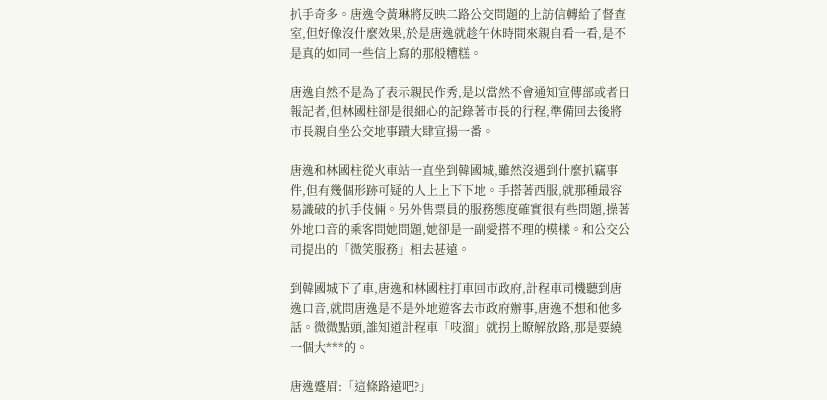扒手奇多。唐逸令黃琳將反映二路公交問題的上訪信轉給了督查室,但好像沒什麼效果,於是唐逸就趁午休時間來親自看一看,是不是真的如同一些信上寫的那般糟糕。

唐逸自然不是為了表示親民作秀,是以當然不會通知宣傳部或者日報記者,但林國柱卻是很細心的記錄著市長的行程,準備回去後將市長親自坐公交地事蹟大肆宣揚一番。

唐逸和林國柱從火車站一直坐到韓國城,雖然沒遇到什麼扒竊事件,但有幾個形跡可疑的人上上下下地。手搭著西服,就那種最容易識破的扒手伎倆。另外售票員的服務態度確實很有些問題,操著外地口音的乘客問她問題,她卻是一副愛搭不理的模樣。和公交公司提出的「微笑服務」相去甚遠。

到韓國城下了車,唐逸和林國柱打車回市政府,計程車司機聽到唐逸口音,就問唐逸是不是外地遊客去市政府辦事,唐逸不想和他多話。微微點頭,誰知道計程車「吱溜」就拐上瞭解放路,那是要繞一個大***的。

唐逸蹙眉:「這條路遠吧?」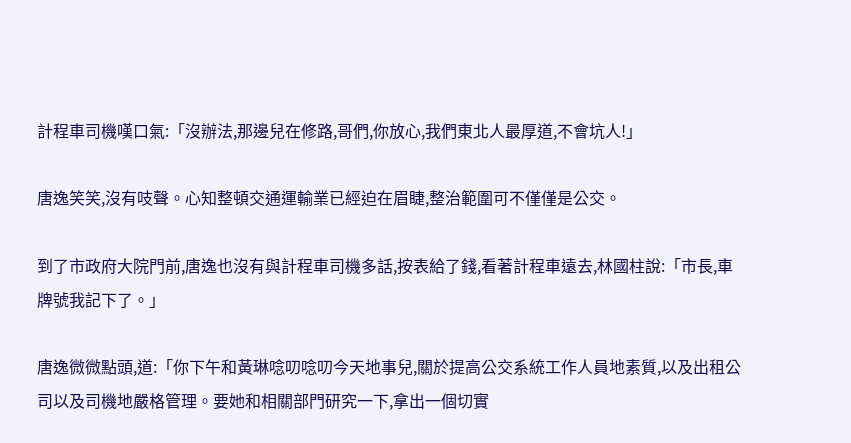計程車司機嘆口氣:「沒辦法,那邊兒在修路,哥們,你放心,我們東北人最厚道,不會坑人!」

唐逸笑笑,沒有吱聲。心知整頓交通運輸業已經迫在眉睫,整治範圍可不僅僅是公交。

到了市政府大院門前,唐逸也沒有與計程車司機多話,按表給了錢,看著計程車遠去,林國柱說:「市長,車牌號我記下了。」

唐逸微微點頭,道:「你下午和黃琳唸叨唸叨今天地事兒,關於提高公交系統工作人員地素質,以及出租公司以及司機地嚴格管理。要她和相關部門研究一下,拿出一個切實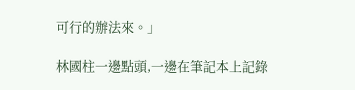可行的辦法來。」

林國柱一邊點頭,一邊在筆記本上記錄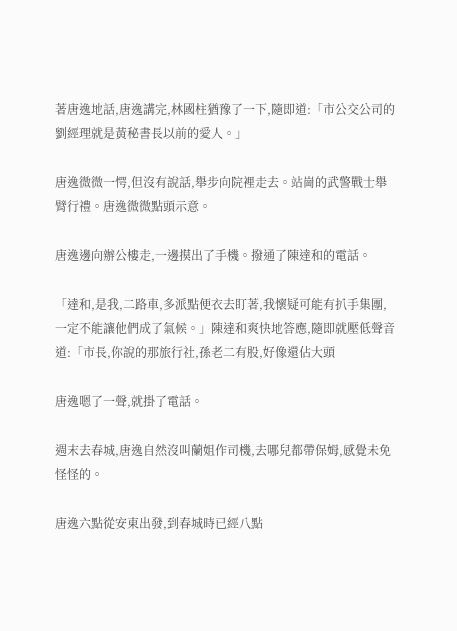著唐逸地話,唐逸講完,林國柱猶豫了一下,隨即道:「市公交公司的劉經理就是黃秘書長以前的愛人。」

唐逸微微一愕,但沒有說話,舉步向院裡走去。站崗的武警戰士舉臂行禮。唐逸微微點頭示意。

唐逸邊向辦公樓走,一邊摸出了手機。撥通了陳達和的電話。

「達和,是我,二路車,多派點便衣去盯著,我懷疑可能有扒手集團,一定不能讓他們成了氣候。」陳達和爽快地答應,隨即就壓低聲音道:「市長,你說的那旅行社,孫老二有股,好像還佔大頭

唐逸嗯了一聲,就掛了電話。

週末去春城,唐逸自然沒叫蘭姐作司機,去哪兒都帶保姆,感覺未免怪怪的。

唐逸六點從安東出發,到春城時已經八點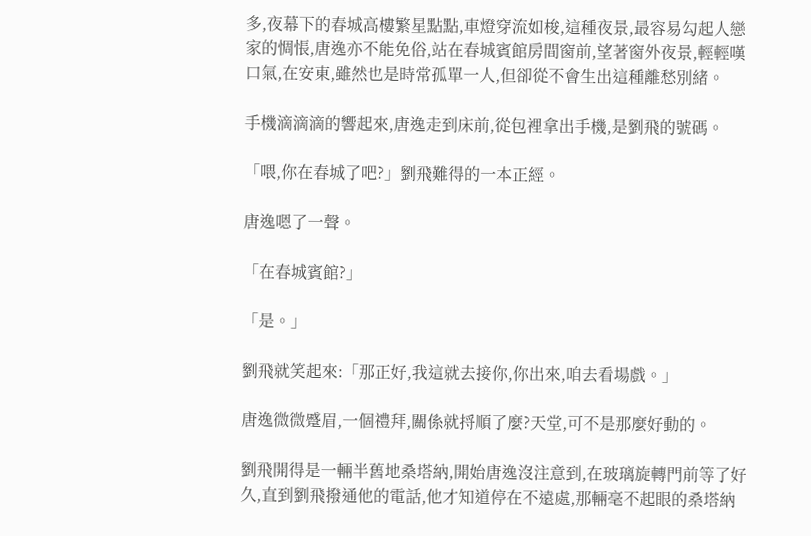多,夜幕下的春城高樓繁星點點,車燈穿流如梭,這種夜景,最容易勾起人戀家的惆悵,唐逸亦不能免俗,站在春城賓館房間窗前,望著窗外夜景,輕輕嘆口氣,在安東,雖然也是時常孤單一人,但卻從不會生出這種離愁別緒。

手機滴滴滴的響起來,唐逸走到床前,從包裡拿出手機,是劉飛的號碼。

「喂,你在春城了吧?」劉飛難得的一本正經。

唐逸嗯了一聲。

「在春城賓館?」

「是。」

劉飛就笑起來:「那正好,我這就去接你,你出來,咱去看場戲。」

唐逸微微蹙眉,一個禮拜,關係就捋順了麼?天堂,可不是那麼好動的。

劉飛開得是一輛半舊地桑塔納,開始唐逸沒注意到,在玻璃旋轉門前等了好久,直到劉飛撥通他的電話,他才知道停在不遠處,那輛毫不起眼的桑塔納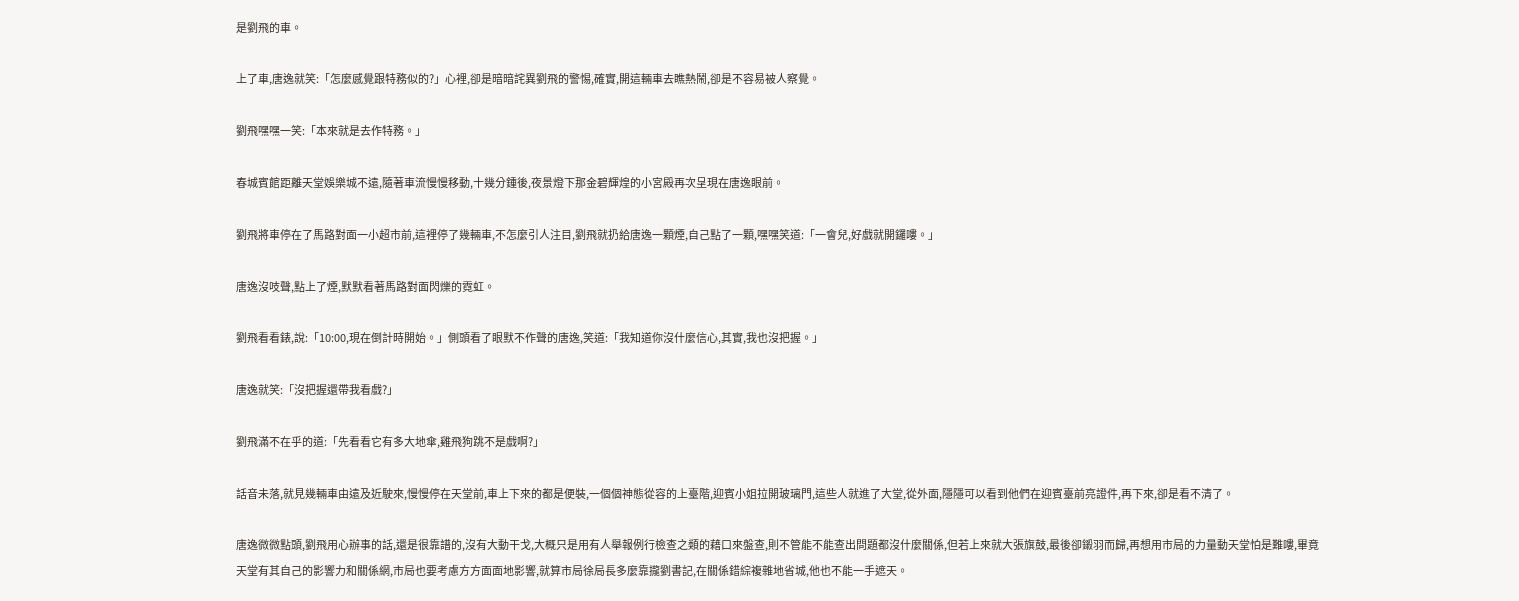是劉飛的車。

上了車,唐逸就笑:「怎麼感覺跟特務似的?」心裡,卻是暗暗詫異劉飛的警惕,確實,開這輛車去瞧熱鬧,卻是不容易被人察覺。

劉飛嘿嘿一笑:「本來就是去作特務。」

春城賓館距離天堂娛樂城不遠,隨著車流慢慢移動,十幾分鍾後,夜景燈下那金碧輝煌的小宮殿再次呈現在唐逸眼前。

劉飛將車停在了馬路對面一小超市前,這裡停了幾輛車,不怎麼引人注目,劉飛就扔給唐逸一顆煙,自己點了一顆,嘿嘿笑道:「一會兒,好戲就開鑼嘍。」

唐逸沒吱聲,點上了煙,默默看著馬路對面閃爍的霓虹。

劉飛看看錶,說:「10:00,現在倒計時開始。」側頭看了眼默不作聲的唐逸,笑道:「我知道你沒什麼信心,其實,我也沒把握。」

唐逸就笑:「沒把握還帶我看戲?」

劉飛滿不在乎的道:「先看看它有多大地傘,雞飛狗跳不是戲啊?」

話音未落,就見幾輛車由遠及近駛來,慢慢停在天堂前,車上下來的都是便裝,一個個神態從容的上臺階,迎賓小姐拉開玻璃門,這些人就進了大堂,從外面,隱隱可以看到他們在迎賓臺前亮證件,再下來,卻是看不清了。

唐逸微微點頭,劉飛用心辦事的話,還是很靠譜的,沒有大動干戈,大概只是用有人舉報例行檢查之類的藉口來盤查,則不管能不能查出問題都沒什麼關係,但若上來就大張旗鼓,最後卻鎩羽而歸,再想用市局的力量動天堂怕是難嘍,畢竟天堂有其自己的影響力和關係網,市局也要考慮方方面面地影響,就算市局徐局長多麼靠攏劉書記,在關係錯綜複雜地省城,他也不能一手遮天。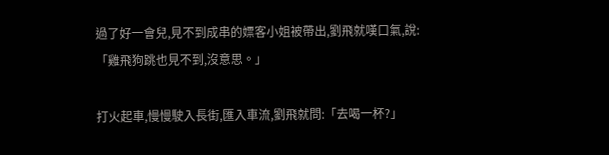過了好一會兒,見不到成串的嫖客小姐被帶出,劉飛就嘆口氣,說:「雞飛狗跳也見不到,沒意思。」

打火起車,慢慢駛入長街,匯入車流,劉飛就問:「去喝一杯?」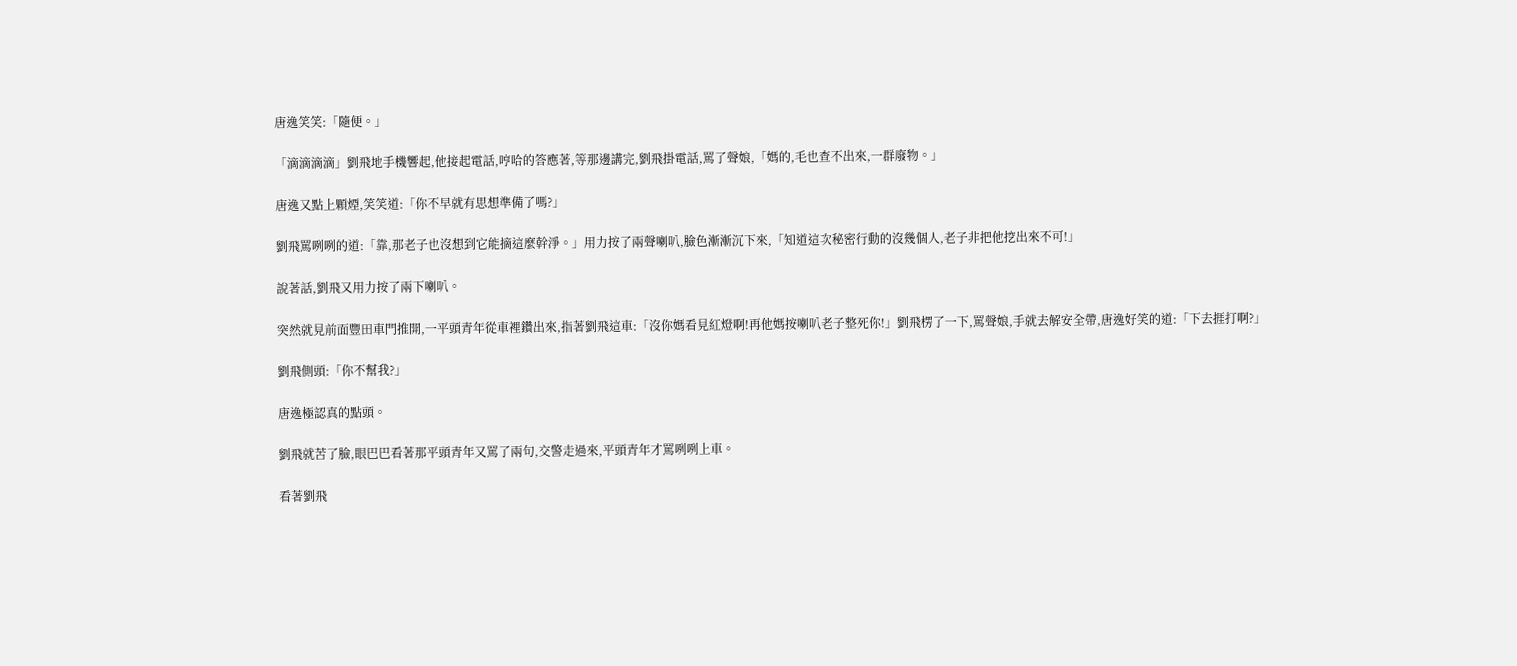唐逸笑笑:「隨便。」

「滴滴滴滴」劉飛地手機響起,他接起電話,哼哈的答應著,等那邊講完,劉飛掛電話,罵了聲娘,「媽的,毛也查不出來,一群廢物。」

唐逸又點上顆煙,笑笑道:「你不早就有思想準備了嗎?」

劉飛罵咧咧的道:「靠,那老子也沒想到它能摘這麼幹淨。」用力按了兩聲喇叭,臉色漸漸沉下來,「知道這次秘密行動的沒幾個人,老子非把他挖出來不可!」

說著話,劉飛又用力按了兩下喇叭。

突然就見前面豐田車門推開,一平頭青年從車裡鑽出來,指著劉飛這車:「沒你媽看見紅燈啊!再他媽按喇叭老子整死你!」劉飛楞了一下,罵聲娘,手就去解安全帶,唐逸好笑的道:「下去捱打啊?」

劉飛側頭:「你不幫我?」

唐逸極認真的點頭。

劉飛就苦了臉,眼巴巴看著那平頭青年又罵了兩句,交警走過來,平頭青年才罵咧咧上車。

看著劉飛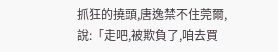抓狂的撓頭,唐逸禁不住莞爾,說:「走吧,被欺負了,咱去買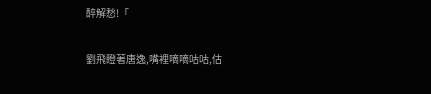醉解愁!「

劉飛瞪著唐逸,嘴裡嘀嘀咕咕,估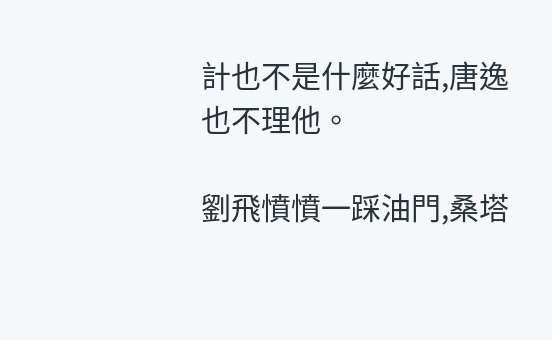計也不是什麼好話,唐逸也不理他。

劉飛憤憤一踩油門,桑塔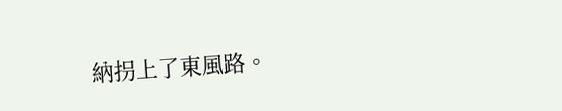納拐上了東風路。